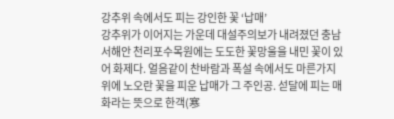강추위 속에서도 피는 강인한 꽃 ‘납매’
강추위가 이어지는 가운데 대설주의보가 내려졌던 충남 서해안 천리포수목원에는 도도한 꽃망울을 내민 꽃이 있어 화제다. 얼음같이 찬바람과 폭설 속에서도 마른가지 위에 노오란 꽃을 피운 납매가 그 주인공. 섣달에 피는 매화라는 뜻으로 한객(寒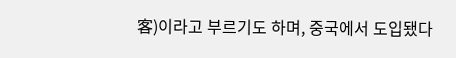客)이라고 부르기도 하며, 중국에서 도입됐다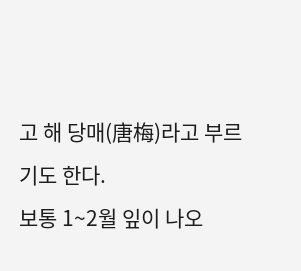고 해 당매(唐梅)라고 부르기도 한다.
보통 1~2월 잎이 나오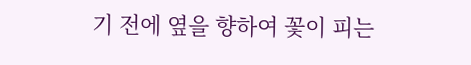기 전에 옆을 향하여 꽃이 피는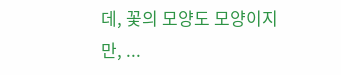데, 꽃의 모양도 모양이지만, ...